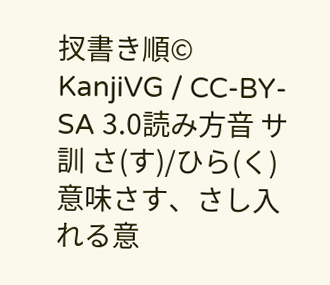扠書き順© KanjiVG / CC-BY-SA 3.0読み方音 サ訓 さ(す)/ひら(く)意味さす、さし入れる意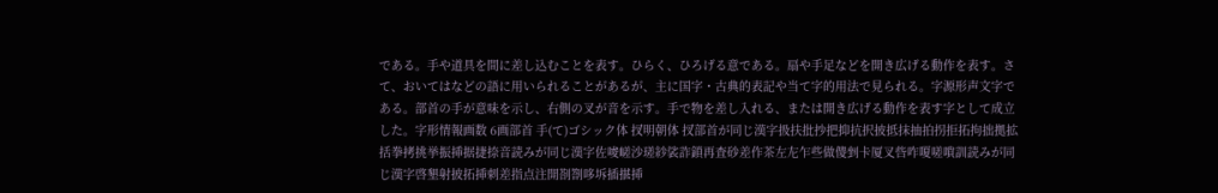である。手や道具を間に差し込むことを表す。ひらく、ひろげる意である。扇や手足などを開き広げる動作を表す。さて、おいてはなどの語に用いられることがあるが、主に国字・古典的表記や当て字的用法で見られる。字源形声文字である。部首の手が意味を示し、右側の叉が音を示す。手で物を差し入れる、または開き広げる動作を表す字として成立した。字形情報画数 6画部首 手(て)ゴシック体 扠明朝体 扠部首が同じ漢字扱扶批抄把抑抗択披抵抹抽拍拐拒拓拘拙拠拡括拳拷挑挙振挿据捷捺音読みが同じ漢字佐唆嵯沙瑳紗裟詐鎖再査砂差作茶左㔫乍些做傻剉卡厦叉呰咋嗄嗟嗩訓読みが同じ漢字啓墾射披拓挿刺差指点注開剳劄哆坼插揕揷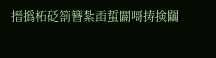搢撝柘砭箚簪紮臿蜇闢𠹭𢭏𢮦𨷻